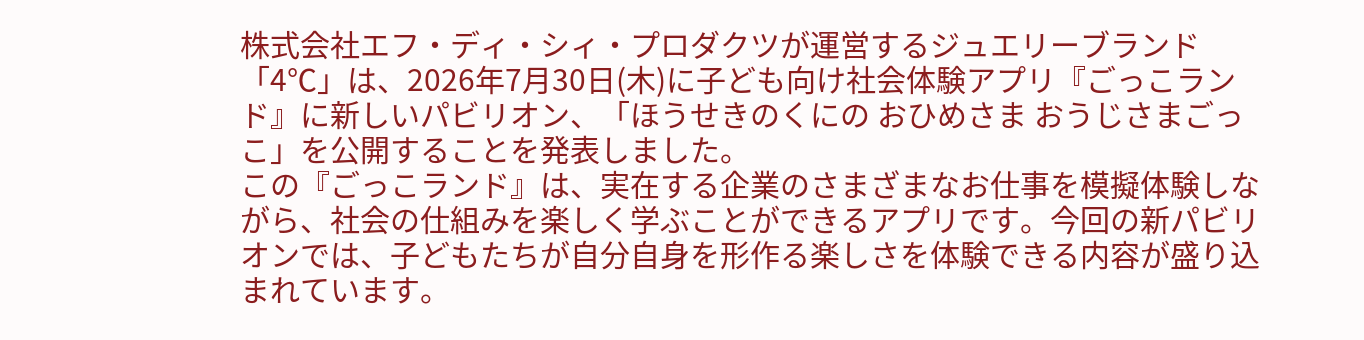株式会社エフ・ディ・シィ・プロダクツが運営するジュエリーブランド「4℃」は、2026年7月30日(木)に子ども向け社会体験アプリ『ごっこランド』に新しいパビリオン、「ほうせきのくにの おひめさま おうじさまごっこ」を公開することを発表しました。
この『ごっこランド』は、実在する企業のさまざまなお仕事を模擬体験しながら、社会の仕組みを楽しく学ぶことができるアプリです。今回の新パビリオンでは、子どもたちが自分自身を形作る楽しさを体験できる内容が盛り込まれています。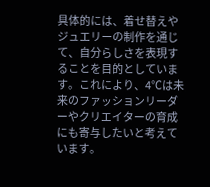具体的には、着せ替えやジュエリーの制作を通じて、自分らしさを表現することを目的としています。これにより、4℃は未来のファッションリーダーやクリエイターの育成にも寄与したいと考えています。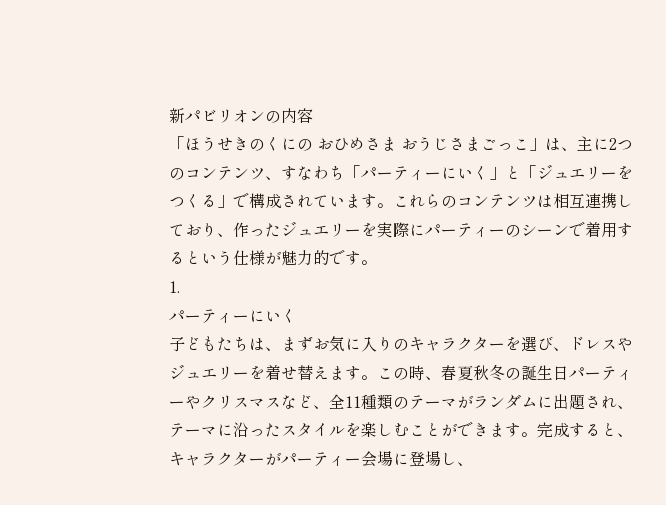新パビリオンの内容
「ほうせきのくにの おひめさま おうじさまごっこ」は、主に2つのコンテンツ、すなわち「パーティーにいく」と「ジュエリーをつくる」で構成されています。これらのコンテンツは相互連携しており、作ったジュエリーを実際にパーティーのシーンで着用するという仕様が魅力的です。
1.
パーティーにいく
子どもたちは、まずお気に入りのキャラクターを選び、ドレスやジュエリーを着せ替えます。この時、春夏秋冬の誕生日パーティーやクリスマスなど、全11種類のテーマがランダムに出題され、テーマに沿ったスタイルを楽しむことができます。完成すると、キャラクターがパーティー会場に登場し、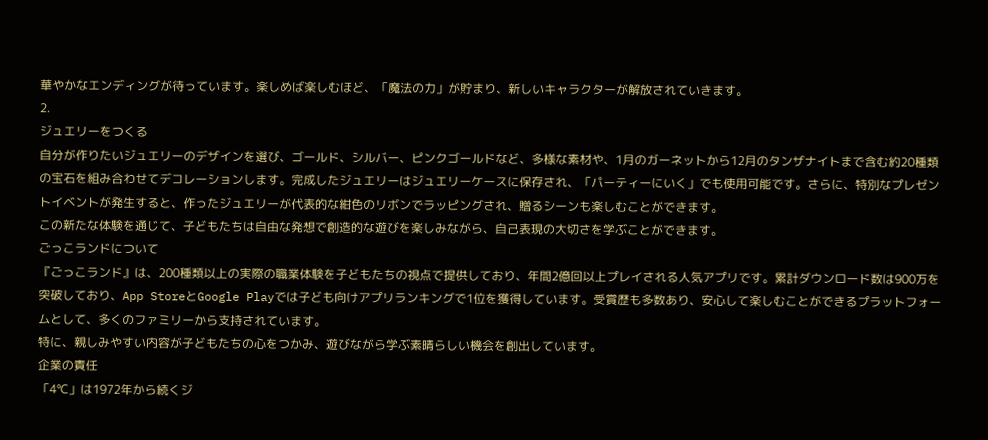華やかなエンディングが待っています。楽しめば楽しむほど、「魔法の力」が貯まり、新しいキャラクターが解放されていきます。
2.
ジュエリーをつくる
自分が作りたいジュエリーのデザインを選び、ゴールド、シルバー、ピンクゴールドなど、多様な素材や、1月のガーネットから12月のタンザナイトまで含む約20種類の宝石を組み合わせてデコレーションします。完成したジュエリーはジュエリーケースに保存され、「パーティーにいく」でも使用可能です。さらに、特別なプレゼントイベントが発生すると、作ったジュエリーが代表的な紺色のリボンでラッピングされ、贈るシーンも楽しむことができます。
この新たな体験を通じて、子どもたちは自由な発想で創造的な遊びを楽しみながら、自己表現の大切さを学ぶことができます。
ごっこランドについて
『ごっこランド』は、200種類以上の実際の職業体験を子どもたちの視点で提供しており、年間2億回以上プレイされる人気アプリです。累計ダウンロード数は900万を突破しており、App StoreとGoogle Playでは子ども向けアプリランキングで1位を獲得しています。受賞歴も多数あり、安心して楽しむことができるプラットフォームとして、多くのファミリーから支持されています。
特に、親しみやすい内容が子どもたちの心をつかみ、遊びながら学ぶ素晴らしい機会を創出しています。
企業の責任
「4℃」は1972年から続くジ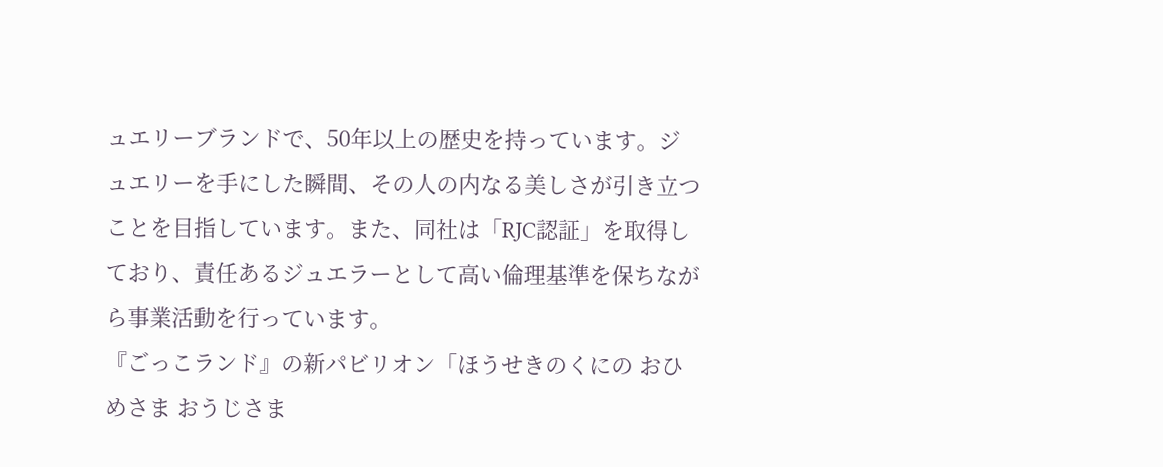ュエリーブランドで、50年以上の歴史を持っています。ジュエリーを手にした瞬間、その人の内なる美しさが引き立つことを目指しています。また、同社は「RJC認証」を取得しており、責任あるジュエラーとして高い倫理基準を保ちながら事業活動を行っています。
『ごっこランド』の新パビリオン「ほうせきのくにの おひめさま おうじさま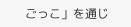ごっこ」を通じ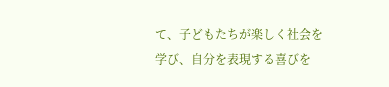て、子どもたちが楽しく社会を学び、自分を表現する喜びを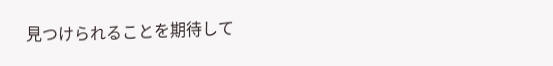見つけられることを期待して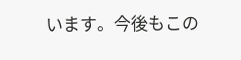います。今後もこの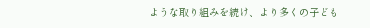ような取り組みを続け、より多くの子ども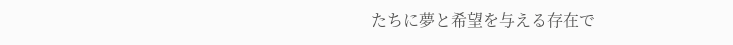たちに夢と希望を与える存在で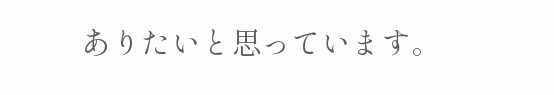ありたいと思っています。